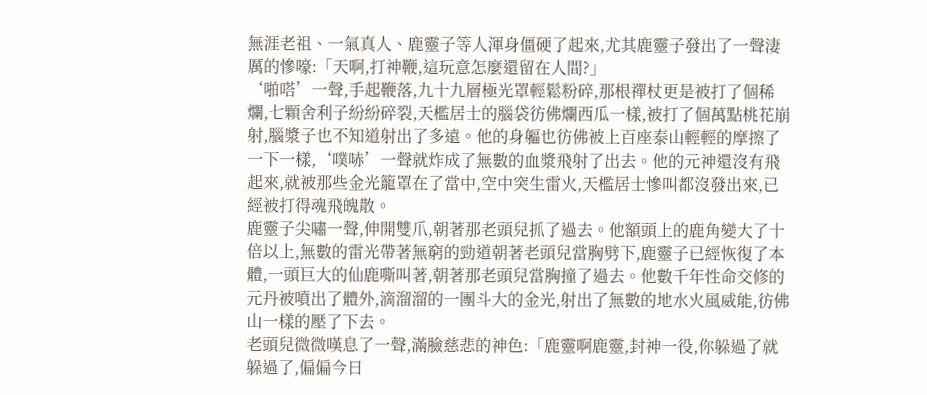無涯老祖、一氣真人、鹿靈子等人渾身僵硬了起來,尤其鹿靈子發出了一聲淒厲的慘嚎:「天啊,打神鞭,這玩意怎麼還留在人間?」
‘啪嗒’一聲,手起鞭落,九十九層極光罩輕鬆粉碎,那根禪杖更是被打了個稀爛,七顆舍利子紛紛碎裂,天檻居士的腦袋彷佛爛西瓜一樣,被打了個萬點桃花崩射,腦漿子也不知道射出了多遠。他的身軀也彷佛被上百座泰山輕輕的摩擦了一下一樣,‘噗哧’一聲就炸成了無數的血漿飛射了出去。他的元神還沒有飛起來,就被那些金光籠罩在了當中,空中突生雷火,天檻居士慘叫都沒發出來,已經被打得魂飛魄散。
鹿靈子尖嘯一聲,伸開雙爪,朝著那老頭兒抓了過去。他額頭上的鹿角變大了十倍以上,無數的雷光帶著無窮的勁道朝著老頭兒當胸劈下,鹿靈子已經恢復了本體,一頭巨大的仙鹿嘶叫著,朝著那老頭兒當胸撞了過去。他數千年性命交修的元丹被噴出了體外,滴溜溜的一團斗大的金光,射出了無數的地水火風威能,彷佛山一樣的壓了下去。
老頭兒微微嘆息了一聲,滿臉慈悲的神色:「鹿靈啊鹿靈,封神一役,你躲過了就躲過了,偏偏今日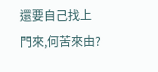還要自己找上門來,何苦來由?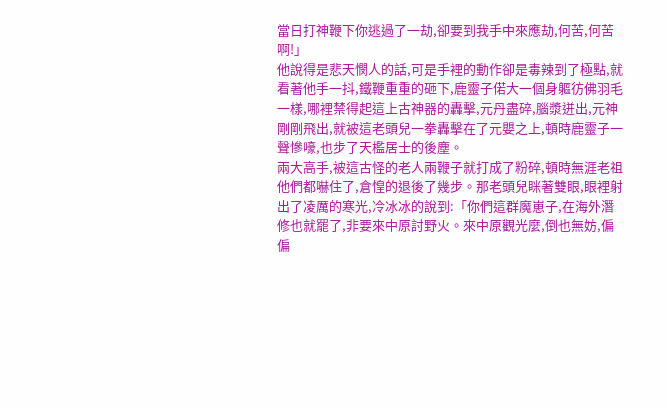當日打神鞭下你逃過了一劫,卻要到我手中來應劫,何苦,何苦啊!」
他說得是悲天憫人的話,可是手裡的動作卻是毒辣到了極點,就看著他手一抖,鐵鞭重重的砸下,鹿靈子偌大一個身軀彷佛羽毛一樣,哪裡禁得起這上古神器的轟擊,元丹盡碎,腦漿迸出,元神剛剛飛出,就被這老頭兒一拳轟擊在了元嬰之上,頓時鹿靈子一聲慘嚎,也步了天檻居士的後塵。
兩大高手,被這古怪的老人兩鞭子就打成了粉碎,頓時無涯老祖他們都嚇住了,倉惶的退後了幾步。那老頭兒眯著雙眼,眼裡射出了凌厲的寒光,冷冰冰的說到:「你們這群魔崽子,在海外潛修也就罷了,非要來中原討野火。來中原觀光麼,倒也無妨,偏偏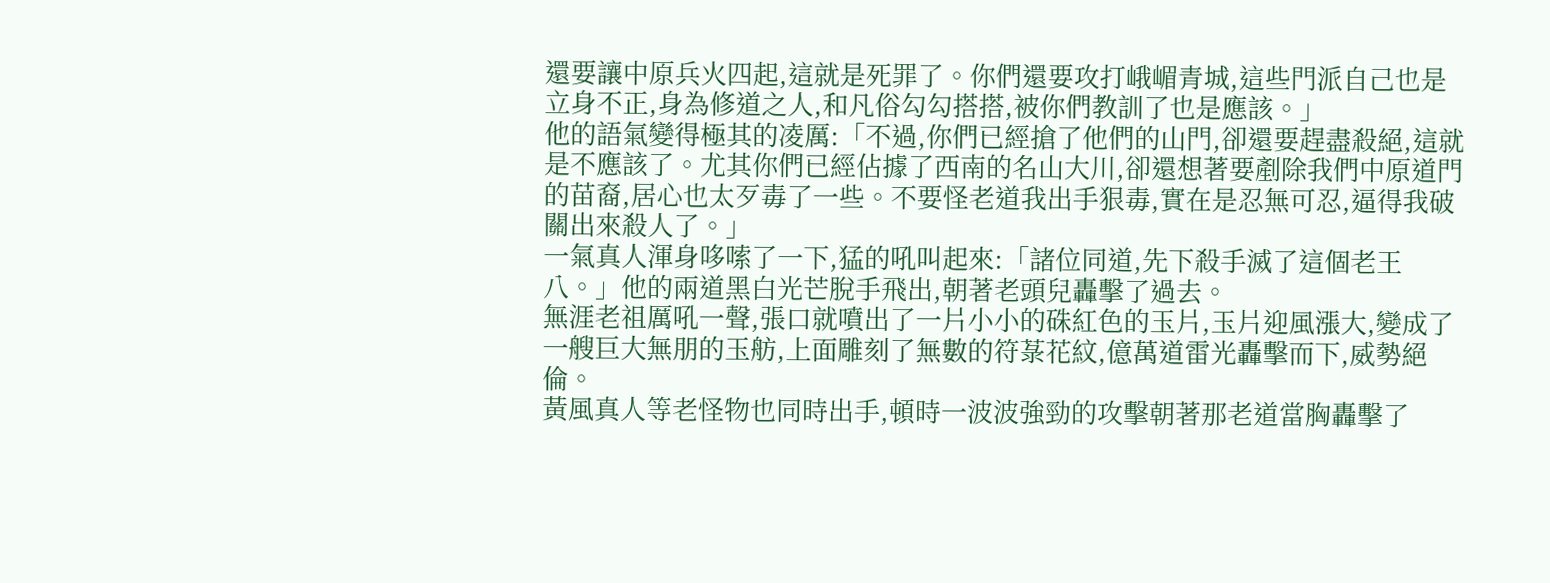還要讓中原兵火四起,這就是死罪了。你們還要攻打峨嵋青城,這些門派自己也是立身不正,身為修道之人,和凡俗勾勾搭搭,被你們教訓了也是應該。」
他的語氣變得極其的凌厲:「不過,你們已經搶了他們的山門,卻還要趕盡殺絕,這就是不應該了。尤其你們已經佔據了西南的名山大川,卻還想著要剷除我們中原道門的苗裔,居心也太歹毒了一些。不要怪老道我出手狠毒,實在是忍無可忍,逼得我破關出來殺人了。」
一氣真人渾身哆嗦了一下,猛的吼叫起來:「諸位同道,先下殺手滅了這個老王八。」他的兩道黑白光芒脫手飛出,朝著老頭兒轟擊了過去。
無涯老祖厲吼一聲,張口就噴出了一片小小的硃紅色的玉片,玉片迎風漲大,變成了一艘巨大無朋的玉舫,上面雕刻了無數的符菉花紋,億萬道雷光轟擊而下,威勢絕倫。
黃風真人等老怪物也同時出手,頓時一波波強勁的攻擊朝著那老道當胸轟擊了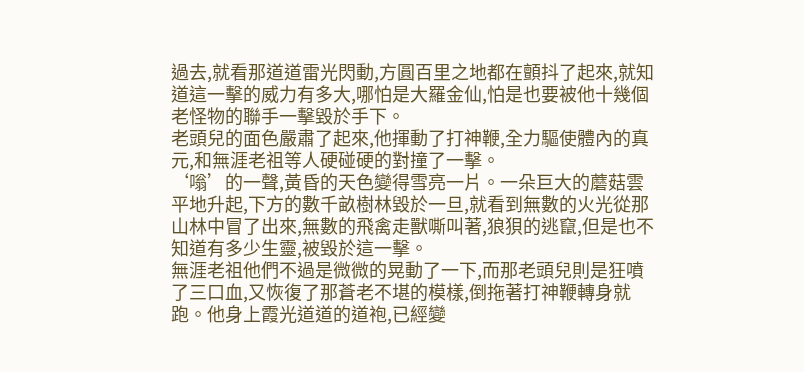過去,就看那道道雷光閃動,方圓百里之地都在顫抖了起來,就知道這一擊的威力有多大,哪怕是大羅金仙,怕是也要被他十幾個老怪物的聯手一擊毀於手下。
老頭兒的面色嚴肅了起來,他揮動了打神鞭,全力驅使體內的真元,和無涯老祖等人硬碰硬的對撞了一擊。
‘嗡’的一聲,黃昏的天色變得雪亮一片。一朵巨大的蘑菇雲平地升起,下方的數千畝樹林毀於一旦,就看到無數的火光從那山林中冒了出來,無數的飛禽走獸嘶叫著,狼狽的逃竄,但是也不知道有多少生靈,被毀於這一擊。
無涯老祖他們不過是微微的晃動了一下,而那老頭兒則是狂噴了三口血,又恢復了那蒼老不堪的模樣,倒拖著打神鞭轉身就跑。他身上霞光道道的道袍,已經變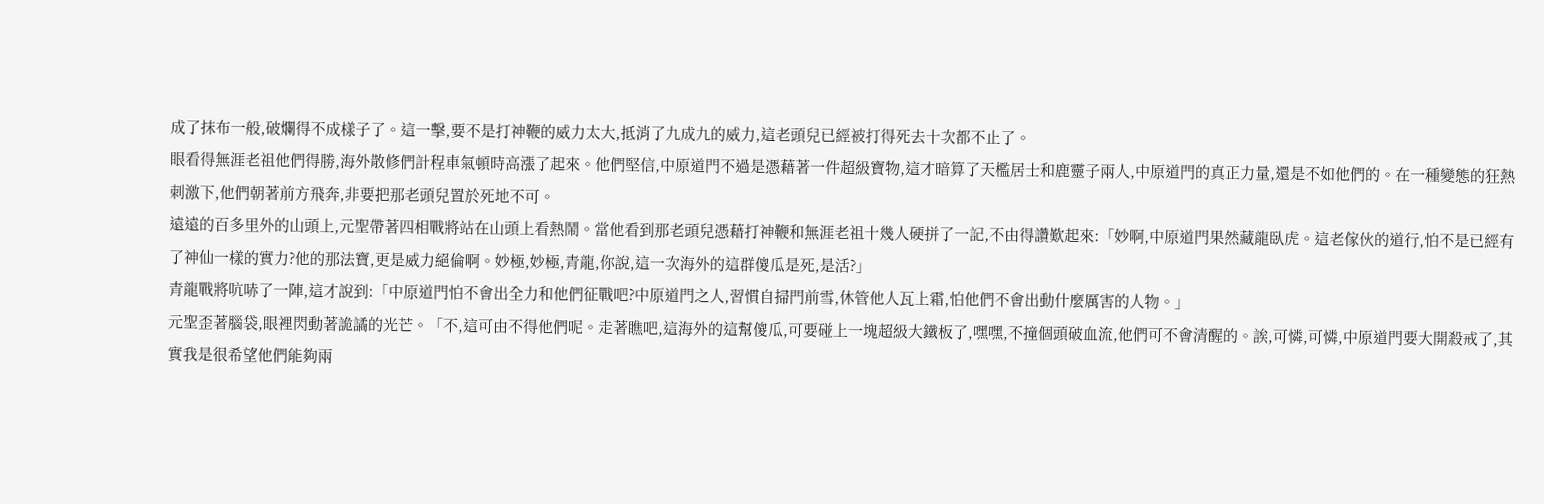成了抹布一般,破爛得不成樣子了。這一擊,要不是打神鞭的威力太大,抵消了九成九的威力,這老頭兒已經被打得死去十次都不止了。
眼看得無涯老祖他們得勝,海外散修們計程車氣頓時高漲了起來。他們堅信,中原道門不過是憑藉著一件超級寶物,這才暗算了天檻居士和鹿靈子兩人,中原道門的真正力量,還是不如他們的。在一種變態的狂熱刺激下,他們朝著前方飛奔,非要把那老頭兒置於死地不可。
遠遠的百多里外的山頭上,元聖帶著四相戰將站在山頭上看熱鬧。當他看到那老頭兒憑藉打神鞭和無涯老祖十幾人硬拼了一記,不由得讚歎起來:「妙啊,中原道門果然藏龍臥虎。這老傢伙的道行,怕不是已經有了神仙一樣的實力?他的那法寶,更是威力絕倫啊。妙極,妙極,青龍,你說,這一次海外的這群傻瓜是死,是活?」
青龍戰將吭哧了一陣,這才說到:「中原道門怕不會出全力和他們征戰吧?中原道門之人,習慣自掃門前雪,休管他人瓦上霜,怕他們不會出動什麼厲害的人物。」
元聖歪著腦袋,眼裡閃動著詭譎的光芒。「不,這可由不得他們呢。走著瞧吧,這海外的這幫傻瓜,可要碰上一塊超級大鐵板了,嘿嘿,不撞個頭破血流,他們可不會清醒的。誒,可憐,可憐,中原道門要大開殺戒了,其實我是很希望他們能夠兩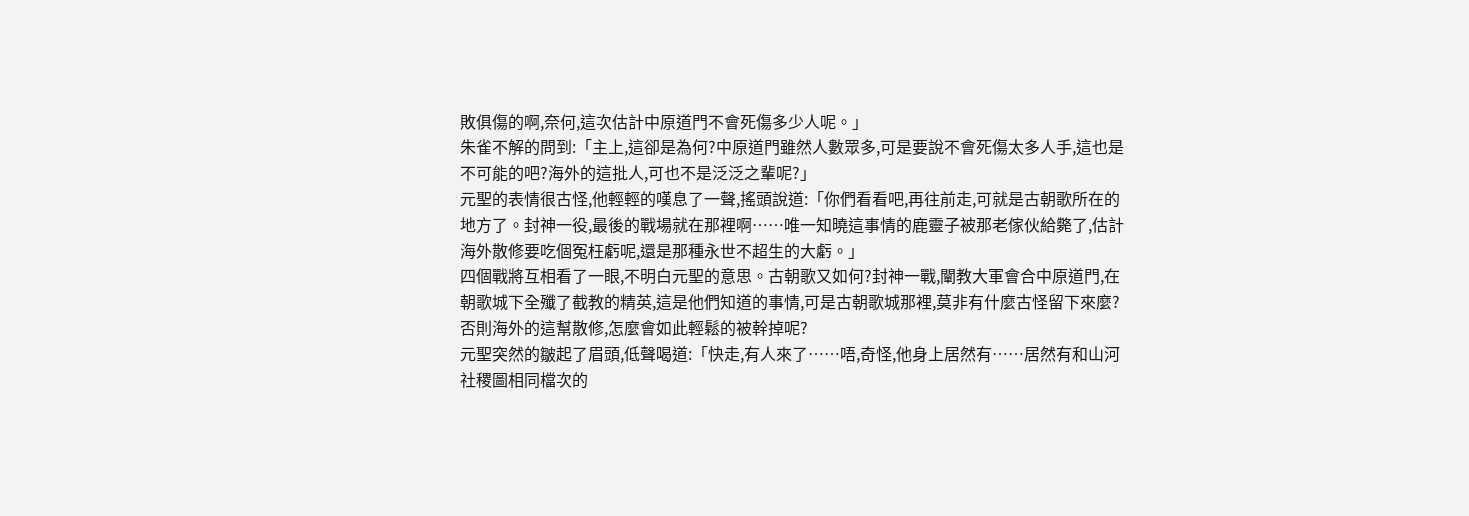敗俱傷的啊,奈何,這次估計中原道門不會死傷多少人呢。」
朱雀不解的問到:「主上,這卻是為何?中原道門雖然人數眾多,可是要說不會死傷太多人手,這也是不可能的吧?海外的這批人,可也不是泛泛之輩呢?」
元聖的表情很古怪,他輕輕的嘆息了一聲,搖頭說道:「你們看看吧,再往前走,可就是古朝歌所在的地方了。封神一役,最後的戰場就在那裡啊……唯一知曉這事情的鹿靈子被那老傢伙給斃了,估計海外散修要吃個冤枉虧呢,還是那種永世不超生的大虧。」
四個戰將互相看了一眼,不明白元聖的意思。古朝歌又如何?封神一戰,闡教大軍會合中原道門,在朝歌城下全殲了截教的精英,這是他們知道的事情,可是古朝歌城那裡,莫非有什麼古怪留下來麼?否則海外的這幫散修,怎麼會如此輕鬆的被幹掉呢?
元聖突然的皺起了眉頭,低聲喝道:「快走,有人來了……唔,奇怪,他身上居然有……居然有和山河社稷圖相同檔次的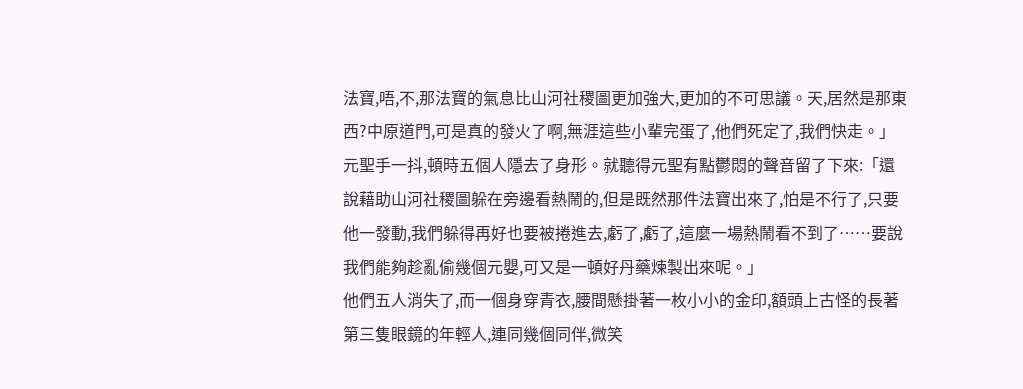法寶,唔,不,那法寶的氣息比山河社稷圖更加強大,更加的不可思議。天,居然是那東西?中原道門,可是真的發火了啊,無涯這些小輩完蛋了,他們死定了,我們快走。」
元聖手一抖,頓時五個人隱去了身形。就聽得元聖有點鬱悶的聲音留了下來:「還說藉助山河社稷圖躲在旁邊看熱鬧的,但是既然那件法寶出來了,怕是不行了,只要他一發動,我們躲得再好也要被捲進去,虧了,虧了,這麼一場熱鬧看不到了……要說我們能夠趁亂偷幾個元嬰,可又是一頓好丹藥煉製出來呢。」
他們五人消失了,而一個身穿青衣,腰間懸掛著一枚小小的金印,額頭上古怪的長著第三隻眼鏡的年輕人,連同幾個同伴,微笑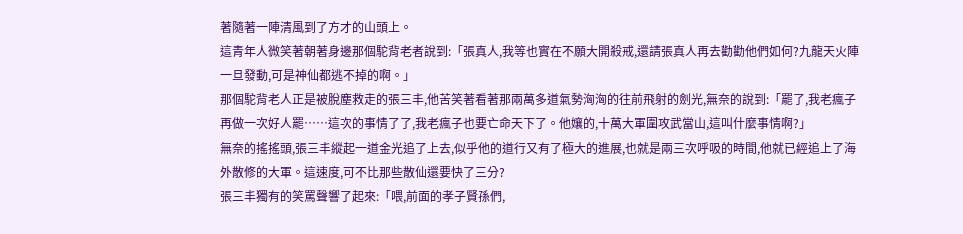著隨著一陣清風到了方才的山頭上。
這青年人微笑著朝著身邊那個駝背老者說到:「張真人,我等也實在不願大開殺戒,還請張真人再去勸勸他們如何?九龍天火陣一旦發動,可是神仙都逃不掉的啊。」
那個駝背老人正是被脫塵救走的張三丰,他苦笑著看著那兩萬多道氣勢洶洶的往前飛射的劍光,無奈的說到:「罷了,我老瘋子再做一次好人罷……這次的事情了了,我老瘋子也要亡命天下了。他孃的,十萬大軍圍攻武當山,這叫什麼事情啊?」
無奈的搖搖頭,張三丰縱起一道金光追了上去,似乎他的道行又有了極大的進展,也就是兩三次呼吸的時間,他就已經追上了海外散修的大軍。這速度,可不比那些散仙還要快了三分?
張三丰獨有的笑罵聲響了起來:「喂,前面的孝子賢孫們,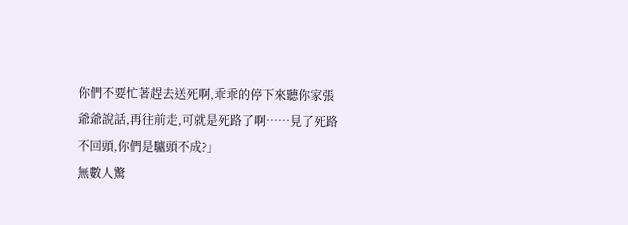你們不要忙著趕去送死啊,乖乖的停下來聽你家張爺爺說話,再往前走,可就是死路了啊……見了死路不回頭,你們是驢頭不成?」
無數人驚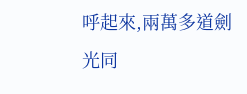呼起來,兩萬多道劍光同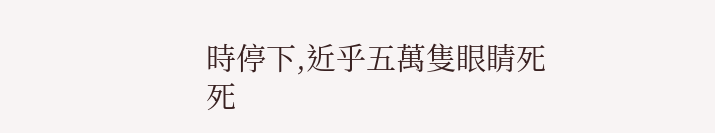時停下,近乎五萬隻眼睛死死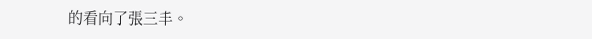的看向了張三丰。